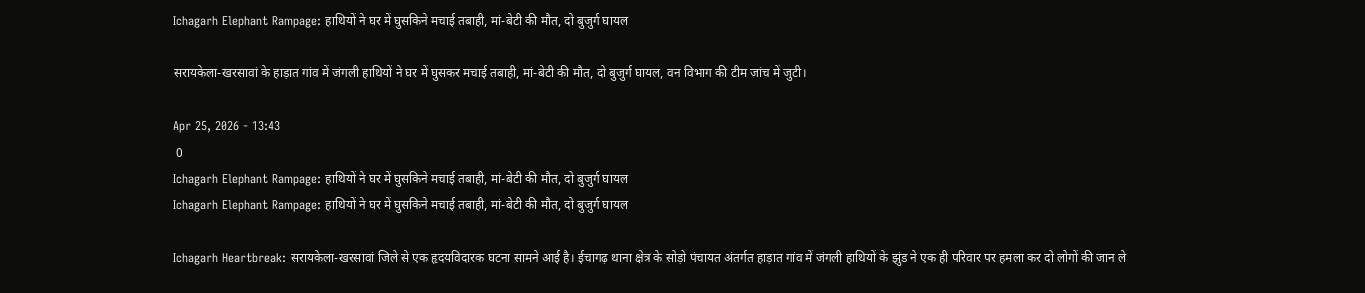Ichagarh Elephant Rampage: हाथियों ने घर में घुसकिने मचाई तबाही, मां-बेटी की मौत, दो बुजुर्ग घायल

सरायकेला-खरसावां के हाड़ात गांव में जंगली हाथियों ने घर में घुसकर मचाई तबाही, मां-बेटी की मौत, दो बुजुर्ग घायल, वन विभाग की टीम जांच में जुटी।

Apr 25, 2026 - 13:43
 0
Ichagarh Elephant Rampage: हाथियों ने घर में घुसकिने मचाई तबाही, मां-बेटी की मौत, दो बुजुर्ग घायल
Ichagarh Elephant Rampage: हाथियों ने घर में घुसकिने मचाई तबाही, मां-बेटी की मौत, दो बुजुर्ग घायल

Ichagarh Heartbreak: सरायकेला-खरसावां जिले से एक हृदयविदारक घटना सामने आई है। ईचागढ़ थाना क्षेत्र के सोड़ो पंचायत अंतर्गत हाड़ात गांव में जंगली हाथियों के झुंड ने एक ही परिवार पर हमला कर दो लोगों की जान ले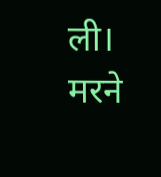ली। मरने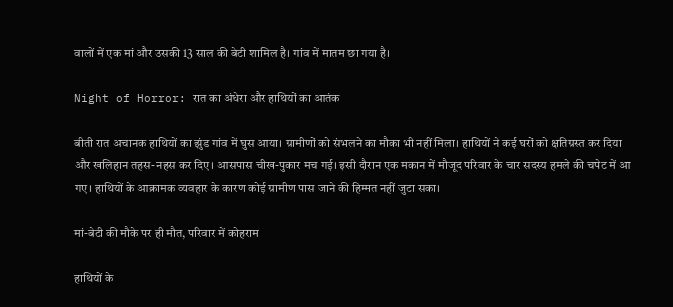वालों में एक मां और उसकी 13 साल की बेटी शामिल है। गांव में मातम छा गया है।

Night of Horror: रात का अंधेरा और हाथियों का आतंक

बीती रात अचानक हाथियों का झुंड गांव में घुस आया। ग्रामीणों को संभलने का मौका भी नहीं मिला। हाथियों ने कई घरों को क्षतिग्रस्त कर दिया और खलिहान तहस-नहस कर दिए। आसपास चीख-पुकार मच गई। इसी दौरान एक मकान में मौजूद परिवार के चार सदस्य हमले की चपेट में आ गए। हाथियों के आक्रामक व्यवहार के कारण कोई ग्रामीण पास जाने की हिम्मत नहीं जुटा सका।

मां-बेटी की मौके पर ही मौत, परिवार में कोहराम

हाथियों के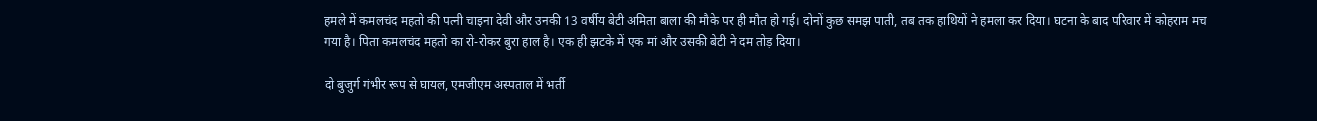हमले में कमलचंद महतो की पत्नी चाइना देवी और उनकी 13 वर्षीय बेटी अमिता बाला की मौके पर ही मौत हो गई। दोनों कुछ समझ पाती, तब तक हाथियों ने हमला कर दिया। घटना के बाद परिवार में कोहराम मच गया है। पिता कमलचंद महतो का रो-रोकर बुरा हाल है। एक ही झटके में एक मां और उसकी बेटी ने दम तोड़ दिया।

दो बुजुर्ग गंभीर रूप से घायल, एमजीएम अस्पताल में भर्ती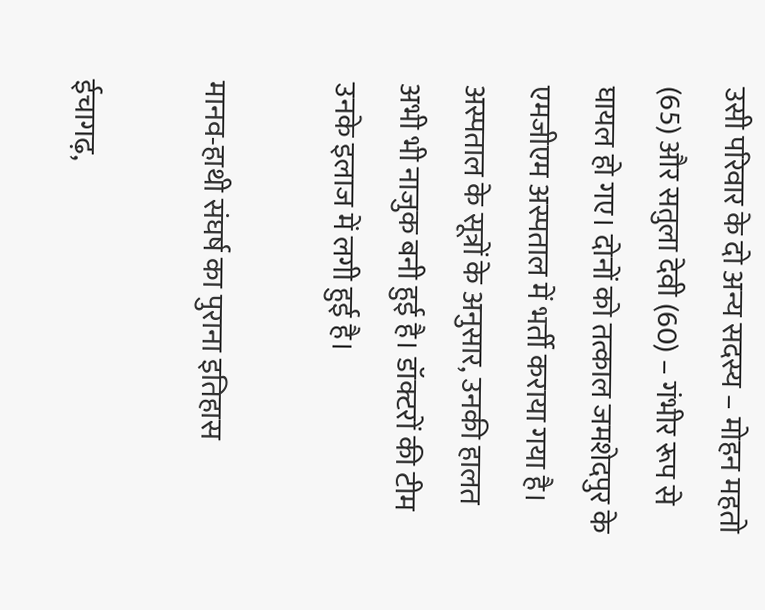उसी परिवार के दो अन्य सदस्य – मोहन महतो (65) और सतुला देवी (60) – गंभीर रूप से घायल हो गए। दोनों को तत्काल जमशेदपुर के एमजीएम अस्पताल में भर्ती कराया गया है। अस्पताल के सूत्रों के अनुसार, उनकी हालत अभी भी नाजुक बनी हुई है। डॉक्टरों की टीम उनके इलाज में लगी हुई है।

मानव-हाथी संघर्ष का पुराना इतिहास

ईचागढ़,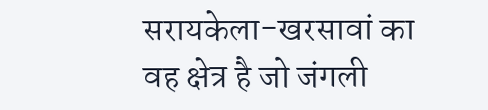सरायकेला-खरसावां का वह क्षेत्र है जो जंगली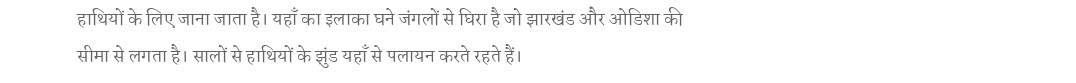हाथियों के लिए जाना जाता है। यहाँ का इलाका घने जंगलों से घिरा है जो झारखंड और ओडिशा की सीमा से लगता है। सालों से हाथियों के झुंड यहाँ से पलायन करते रहते हैं।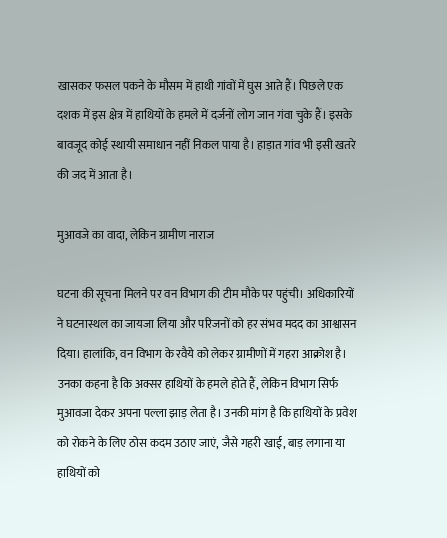खासकर फसल पकने के मौसम में हाथी गांवों में घुस आते हैं। पिछले एक दशक में इस क्षेत्र में हाथियों के हमले में दर्जनों लोग जान गंवा चुके हैं। इसके बावजूद कोई स्थायी समाधान नहीं निकल पाया है। हाड़ात गांव भी इसी खतरे की जद में आता है।

मुआवजे का वादा, लेकिन ग्रामीण नाराज

घटना की सूचना मिलने पर वन विभाग की टीम मौके पर पहुंची। अधिकारियों ने घटनास्थल का जायजा लिया और परिजनों को हर संभव मदद का आश्वासन दिया। हालांकि, वन विभाग के रवैये को लेकर ग्रामीणों में गहरा आक्रोश है। उनका कहना है कि अक्सर हाथियों के हमले होते हैं, लेकिन विभाग सिर्फ मुआवजा देकर अपना पल्ला झाड़ लेता है। उनकी मांग है कि हाथियों के प्रवेश को रोकने के लिए ठोस कदम उठाए जाएं, जैसे गहरी खाई, बाड़ लगाना या हाथियों को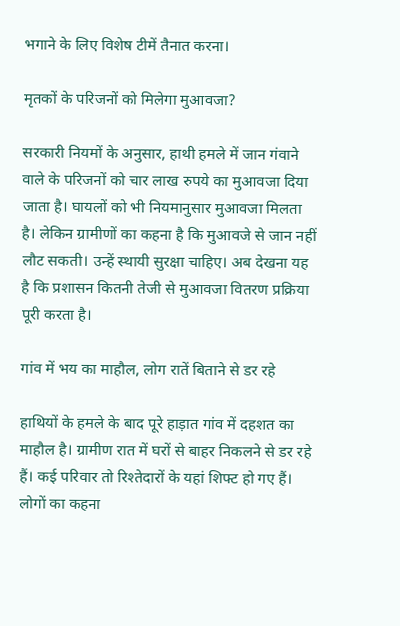भगाने के लिए विशेष टीमें तैनात करना।

मृतकों के परिजनों को मिलेगा मुआवजा?

सरकारी नियमों के अनुसार, हाथी हमले में जान गंवाने वाले के परिजनों को चार लाख रुपये का मुआवजा दिया जाता है। घायलों को भी नियमानुसार मुआवजा मिलता है। लेकिन ग्रामीणों का कहना है कि मुआवजे से जान नहीं लौट सकती। उन्हें स्थायी सुरक्षा चाहिए। अब देखना यह है कि प्रशासन कितनी तेजी से मुआवजा वितरण प्रक्रिया पूरी करता है।

गांव में भय का माहौल, लोग रातें बिताने से डर रहे

हाथियों के हमले के बाद पूरे हाड़ात गांव में दहशत का माहौल है। ग्रामीण रात में घरों से बाहर निकलने से डर रहे हैं। कई परिवार तो रिश्तेदारों के यहां शिफ्ट हो गए हैं। लोगों का कहना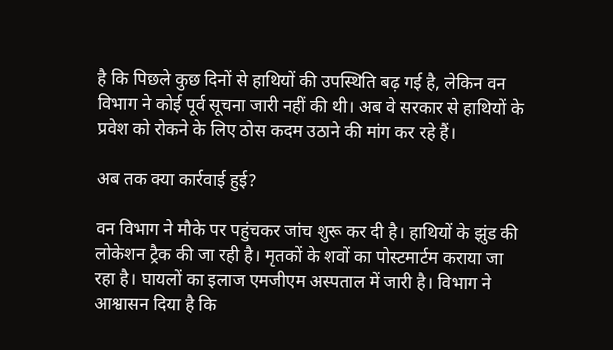है कि पिछले कुछ दिनों से हाथियों की उपस्थिति बढ़ गई है, लेकिन वन विभाग ने कोई पूर्व सूचना जारी नहीं की थी। अब वे सरकार से हाथियों के प्रवेश को रोकने के लिए ठोस कदम उठाने की मांग कर रहे हैं।

अब तक क्या कार्रवाई हुई?

वन विभाग ने मौके पर पहुंचकर जांच शुरू कर दी है। हाथियों के झुंड की लोकेशन ट्रैक की जा रही है। मृतकों के शवों का पोस्टमार्टम कराया जा रहा है। घायलों का इलाज एमजीएम अस्पताल में जारी है। विभाग ने आश्वासन दिया है कि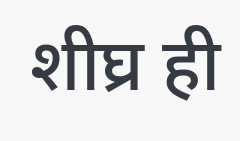शीघ्र ही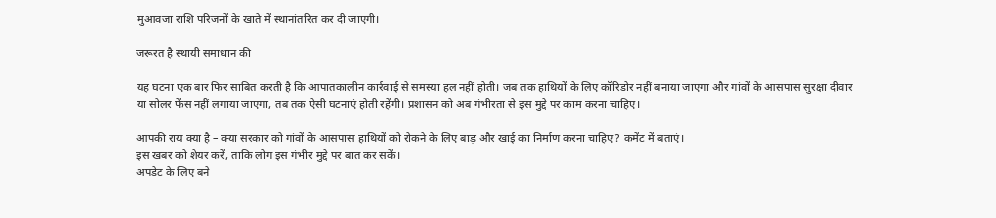मुआवजा राशि परिजनों के खाते में स्थानांतरित कर दी जाएगी।

जरूरत है स्थायी समाधान की

यह घटना एक बार फिर साबित करती है कि आपातकालीन कार्रवाई से समस्या हल नहीं होती। जब तक हाथियों के लिए कॉरिडोर नहीं बनाया जाएगा और गांवों के आसपास सुरक्षा दीवार या सोलर फेंस नहीं लगाया जाएगा, तब तक ऐसी घटनाएं होती रहेंगी। प्रशासन को अब गंभीरता से इस मुद्दे पर काम करना चाहिए।

आपकी राय क्या है – क्या सरकार को गांवों के आसपास हाथियों को रोकने के लिए बाड़ और खाई का निर्माण करना चाहिए? कमेंट में बताएं।
इस खबर को शेयर करें, ताकि लोग इस गंभीर मुद्दे पर बात कर सकें।
अपडेट के लिए बने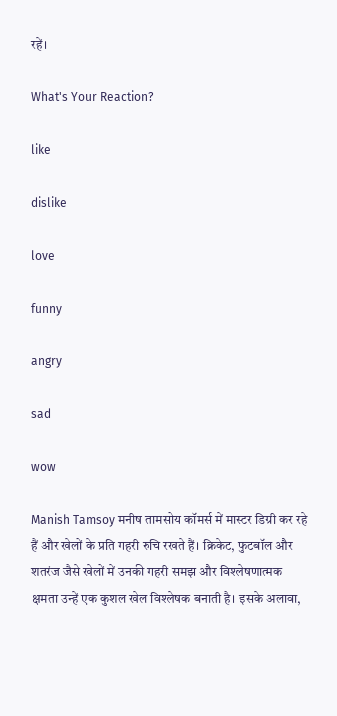रहें।

What's Your Reaction?

like

dislike

love

funny

angry

sad

wow

Manish Tamsoy मनीष तामसोय कॉमर्स में मास्टर डिग्री कर रहे हैं और खेलों के प्रति गहरी रुचि रखते हैं। क्रिकेट, फुटबॉल और शतरंज जैसे खेलों में उनकी गहरी समझ और विश्लेषणात्मक क्षमता उन्हें एक कुशल खेल विश्लेषक बनाती है। इसके अलावा,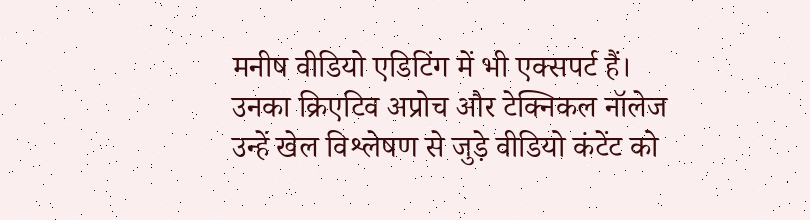मनीष वीडियो एडिटिंग में भी एक्सपर्ट हैं। उनका क्रिएटिव अप्रोच और टेक्निकल नॉलेज उन्हें खेल विश्लेषण से जुड़े वीडियो कंटेंट को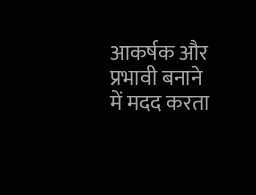आकर्षक और प्रभावी बनाने में मदद करता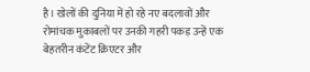है। खेलों की दुनिया में हो रहे नए बदलावों और रोमांचक मुकाबलों पर उनकी गहरी पकड़ उन्हें एक बेहतरीन कंटेंट क्रिएटर और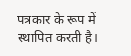पत्रकार के रूप में स्थापित करती है।